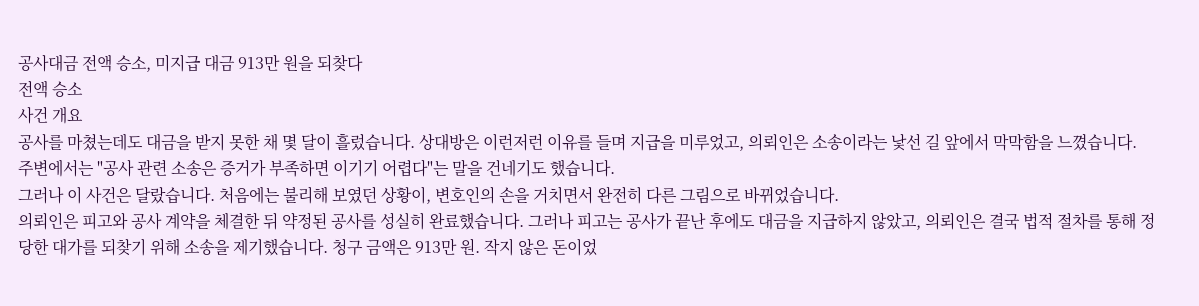공사대금 전액 승소, 미지급 대금 913만 원을 되찾다
전액 승소
사건 개요
공사를 마쳤는데도 대금을 받지 못한 채 몇 달이 흘렀습니다. 상대방은 이런저런 이유를 들며 지급을 미루었고, 의뢰인은 소송이라는 낯선 길 앞에서 막막함을 느꼈습니다. 주변에서는 "공사 관련 소송은 증거가 부족하면 이기기 어렵다"는 말을 건네기도 했습니다.
그러나 이 사건은 달랐습니다. 처음에는 불리해 보였던 상황이, 변호인의 손을 거치면서 완전히 다른 그림으로 바뀌었습니다.
의뢰인은 피고와 공사 계약을 체결한 뒤 약정된 공사를 성실히 완료했습니다. 그러나 피고는 공사가 끝난 후에도 대금을 지급하지 않았고, 의뢰인은 결국 법적 절차를 통해 정당한 대가를 되찾기 위해 소송을 제기했습니다. 청구 금액은 913만 원. 작지 않은 돈이었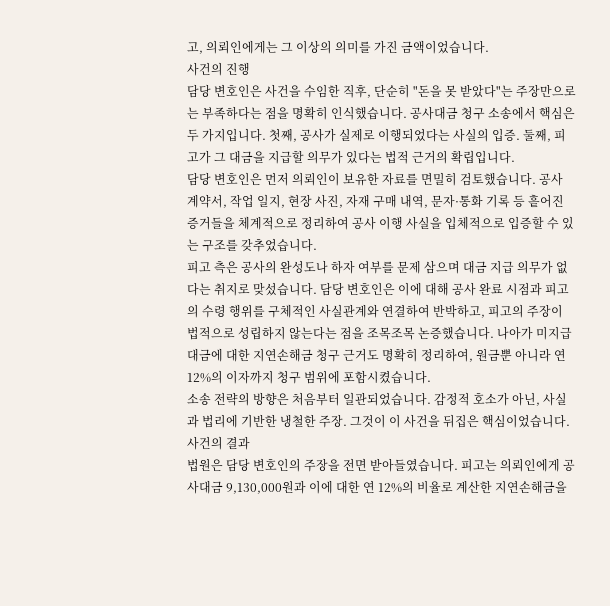고, 의뢰인에게는 그 이상의 의미를 가진 금액이었습니다.
사건의 진행
담당 변호인은 사건을 수임한 직후, 단순히 "돈을 못 받았다"는 주장만으로는 부족하다는 점을 명확히 인식했습니다. 공사대금 청구 소송에서 핵심은 두 가지입니다. 첫째, 공사가 실제로 이행되었다는 사실의 입증. 둘째, 피고가 그 대금을 지급할 의무가 있다는 법적 근거의 확립입니다.
담당 변호인은 먼저 의뢰인이 보유한 자료를 면밀히 검토했습니다. 공사 계약서, 작업 일지, 현장 사진, 자재 구매 내역, 문자·통화 기록 등 흩어진 증거들을 체계적으로 정리하여 공사 이행 사실을 입체적으로 입증할 수 있는 구조를 갖추었습니다.
피고 측은 공사의 완성도나 하자 여부를 문제 삼으며 대금 지급 의무가 없다는 취지로 맞섰습니다. 담당 변호인은 이에 대해 공사 완료 시점과 피고의 수령 행위를 구체적인 사실관계와 연결하여 반박하고, 피고의 주장이 법적으로 성립하지 않는다는 점을 조목조목 논증했습니다. 나아가 미지급 대금에 대한 지연손해금 청구 근거도 명확히 정리하여, 원금뿐 아니라 연 12%의 이자까지 청구 범위에 포함시켰습니다.
소송 전략의 방향은 처음부터 일관되었습니다. 감정적 호소가 아닌, 사실과 법리에 기반한 냉철한 주장. 그것이 이 사건을 뒤집은 핵심이었습니다.
사건의 결과
법원은 담당 변호인의 주장을 전면 받아들였습니다. 피고는 의뢰인에게 공사대금 9,130,000원과 이에 대한 연 12%의 비율로 계산한 지연손해금을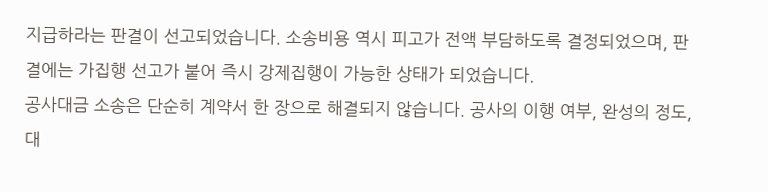지급하라는 판결이 선고되었습니다. 소송비용 역시 피고가 전액 부담하도록 결정되었으며, 판결에는 가집행 선고가 붙어 즉시 강제집행이 가능한 상태가 되었습니다.
공사대금 소송은 단순히 계약서 한 장으로 해결되지 않습니다. 공사의 이행 여부, 완성의 정도, 대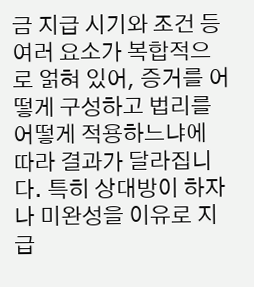금 지급 시기와 조건 등 여러 요소가 복합적으로 얽혀 있어, 증거를 어떻게 구성하고 법리를 어떻게 적용하느냐에 따라 결과가 달라집니다. 특히 상대방이 하자나 미완성을 이유로 지급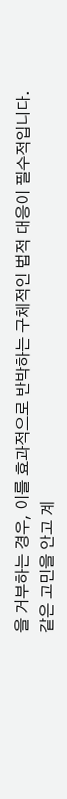을 거부하는 경우, 이를 효과적으로 반박하는 구체적인 법적 대응이 필수적입니다.
같은 고민을 안고 계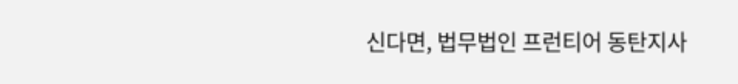신다면, 법무법인 프런티어 동탄지사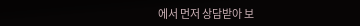에서 먼저 상담받아 보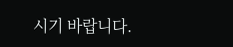시기 바랍니다.